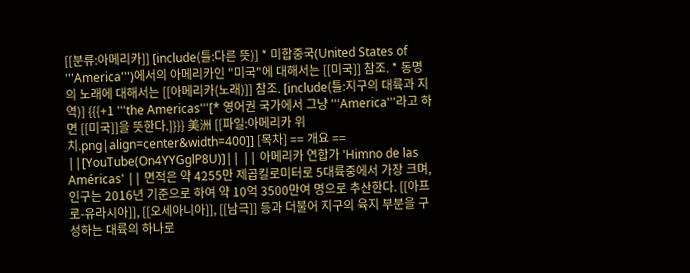[[분류:아메리카]] [include(틀:다른 뜻)] * 미합중국(United States of '''America''')에서의 아메리카인 "미국"에 대해서는 [[미국]] 참조. * 동명의 노래에 대해서는 [[아메리카(노래)]] 참조. [include(틀:지구의 대륙과 지역)] {{{+1 '''the Americas'''[* 영어권 국가에서 그냥 '''America'''라고 하면 [[미국]]을 뜻한다.]}}} 美洲 [[파일:아메리카 위치.png|align=center&width=400]] [목차] == 개요 == ||[YouTube(On4YYGglP8U)]|| || 아메리카 연합가 'Himno de las Américas' || 면적은 약 4255만 제곱킬로미터로 5대륙중에서 가장 크며, 인구는 2016년 기준으로 하여 약 10억 3500만여 명으로 추산한다. [[아프로-유라시아]], [[오세아니아]], [[남극]] 등과 더불어 지구의 육지 부분을 구성하는 대륙의 하나로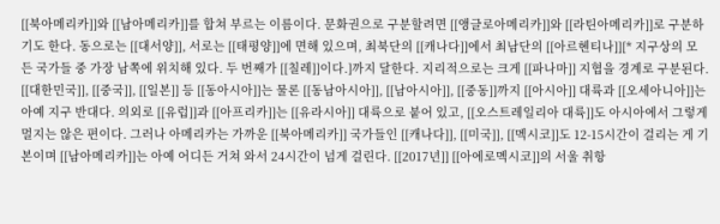[[북아메리카]]와 [[남아메리카]]를 합쳐 부르는 이름이다. 문화권으로 구분할려면 [[앵글로아메리카]]와 [[라틴아메리카]]로 구분하기도 한다. 동으로는 [[대서양]], 서로는 [[태평양]]에 면해 있으며, 최북단의 [[캐나다]]에서 최남단의 [[아르헨티나]][* 지구상의 모든 국가들 중 가장 남쪽에 위치해 있다. 두 번째가 [[칠레]]이다.]까지 달한다. 지리적으로는 크게 [[파나마]] 지협을 경계로 구분된다. [[대한민국]], [[중국]], [[일본]] 등 [[동아시아]]는 물론 [[동남아시아]], [[남아시아]], [[중동]]까지 [[아시아]] 대륙과 [[오세아니아]]는 아예 지구 반대다. 의외로 [[유럽]]과 [[아프리카]]는 [[유라시아]] 대륙으로 붙어 있고, [[오스트레일리아 대륙]]도 아시아에서 그렇게 멀지는 않은 편이다. 그러나 아메리카는 가까운 [[북아메리카]] 국가들인 [[캐나다]], [[미국]], [[멕시코]]도 12-15시간이 걸리는 게 기본이며 [[남아메리카]]는 아예 어디든 거쳐 와서 24시간이 넘게 걸린다. [[2017년]] [[아에로멕시코]]의 서울 취항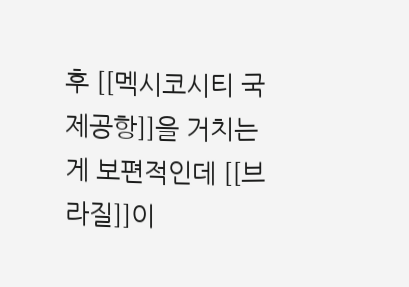후 [[멕시코시티 국제공항]]을 거치는 게 보편적인데 [[브라질]]이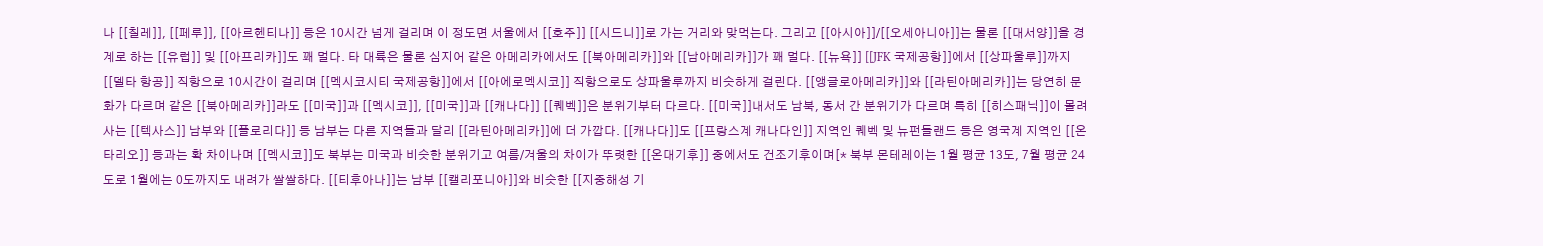나 [[칠레]], [[페루]], [[아르헨티나]] 등은 10시간 넘게 걸리며 이 정도면 서울에서 [[호주]] [[시드니]]로 가는 거리와 맞먹는다. 그리고 [[아시아]]/[[오세아니아]]는 물론 [[대서양]]을 경계로 하는 [[유럽]] 및 [[아프리카]]도 꽤 멀다. 타 대륙은 물론 심지어 같은 아메리카에서도 [[북아메리카]]와 [[남아메리카]]가 꽤 멀다. [[뉴욕]] [[JFK 국제공항]]에서 [[상파울루]]까지 [[델타 항공]] 직항으로 10시간이 걸리며 [[멕시코시티 국제공항]]에서 [[아에로멕시코]] 직항으로도 상파울루까지 비슷하게 걸린다. [[앵글로아메리카]]와 [[라틴아메리카]]는 당연히 문화가 다르며 같은 [[북아메리카]]라도 [[미국]]과 [[멕시코]], [[미국]]과 [[캐나다]] [[퀘벡]]은 분위기부터 다르다. [[미국]]내서도 남북, 동서 간 분위기가 다르며 특히 [[히스패닉]]이 몰려사는 [[텍사스]] 남부와 [[플로리다]] 등 남부는 다른 지역들과 달리 [[라틴아메리카]]에 더 가깝다. [[캐나다]]도 [[프랑스계 캐나다인]] 지역인 퀘벡 및 뉴펀들랜드 등은 영국계 지역인 [[온타리오]] 등과는 확 차이나며 [[멕시코]]도 북부는 미국과 비슷한 분위기고 여름/겨울의 차이가 뚜렷한 [[온대기후]] 중에서도 건조기후이며[* 북부 몬테레이는 1월 평균 13도, 7월 평균 24도로 1월에는 0도까지도 내려가 쌀쌀하다. [[티후아나]]는 남부 [[캘리포니아]]와 비슷한 [[지중해성 기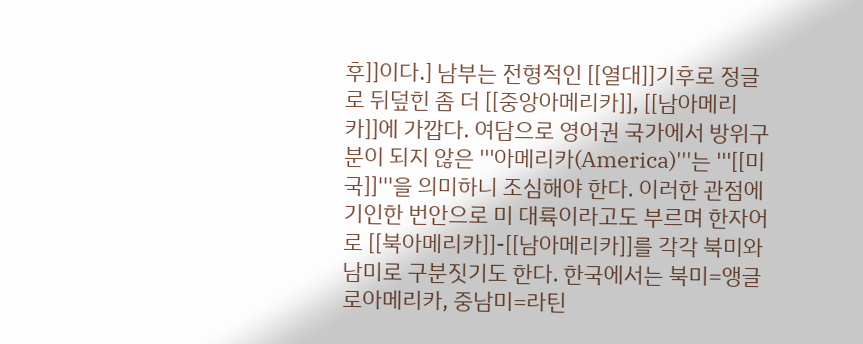후]]이다.] 남부는 전형적인 [[열대]]기후로 정글로 뒤덮힌 좀 더 [[중앙아메리카]], [[남아메리카]]에 가깝다. 여담으로 영어권 국가에서 방위구분이 되지 않은 '''아메리카(America)'''는 '''[[미국]]'''을 의미하니 조심해야 한다. 이러한 관점에 기인한 번안으로 미 대륙이라고도 부르며 한자어로 [[북아메리카]]-[[남아메리카]]를 각각 북미와 남미로 구분짓기도 한다. 한국에서는 북미=앵글로아메리카, 중남미=라틴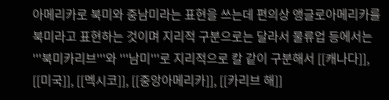아메리카로 북미와 중남미라는 표현을 쓰는데 편의상 앵글로아메리카를 북미라고 표현하는 것이며 지리적 구분으로는 달라서 물류업 등에서는 '''북미카리브'''와 '''남미'''로 지리적으로 칼 같이 구분해서 [[캐나다]], [[미국]], [[멕시코]], [[중앙아메리카]], [[카리브 해]]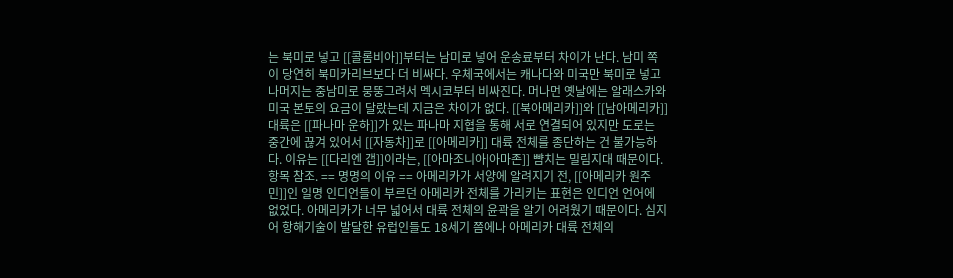는 북미로 넣고 [[콜롬비아]]부터는 남미로 넣어 운송료부터 차이가 난다. 남미 쪽이 당연히 북미카리브보다 더 비싸다. 우체국에서는 캐나다와 미국만 북미로 넣고 나머지는 중남미로 뭉뚱그려서 멕시코부터 비싸진다. 머나먼 옛날에는 알래스카와 미국 본토의 요금이 달랐는데 지금은 차이가 없다. [[북아메리카]]와 [[남아메리카]] 대륙은 [[파나마 운하]]가 있는 파나마 지협을 통해 서로 연결되어 있지만 도로는 중간에 끊겨 있어서 [[자동차]]로 [[아메리카]] 대륙 전체를 종단하는 건 불가능하다. 이유는 [[다리엔 갭]]이라는, [[아마조니아|아마존]] 뺨치는 밀림지대 때문이다. 항목 참조. == 명명의 이유 == 아메리카가 서양에 알려지기 전, [[아메리카 원주민]]인 일명 인디언들이 부르던 아메리카 전체를 가리키는 표현은 인디언 언어에 없었다. 아메리카가 너무 넓어서 대륙 전체의 윤곽을 알기 어려웠기 때문이다. 심지어 항해기술이 발달한 유럽인들도 18세기 쯤에나 아메리카 대륙 전체의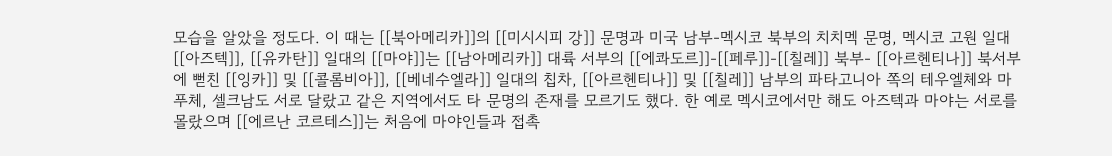모습을 알았을 정도다. 이 때는 [[북아메리카]]의 [[미시시피 강]] 문명과 미국 남부-멕시코 북부의 치치멕 문명, 멕시코 고원 일대 [[아즈텍]], [[유카탄]] 일대의 [[마야]]는 [[남아메리카]] 대륙 서부의 [[에콰도르]]-[[페루]]-[[칠레]] 북부- [[아르헨티나]] 북서부에 뻗친 [[잉카]] 및 [[콜롬비아]], [[베네수엘라]] 일대의 칩차, [[아르헨티나]] 및 [[칠레]] 남부의 파타고니아 쪽의 테우엘체와 마푸체, 셀크남도 서로 달랐고 같은 지역에서도 타 문명의 존재를 모르기도 했다. 한 예로 멕시코에서만 해도 아즈텍과 마야는 서로를 몰랐으며 [[에르난 코르테스]]는 처음에 마야인들과 접촉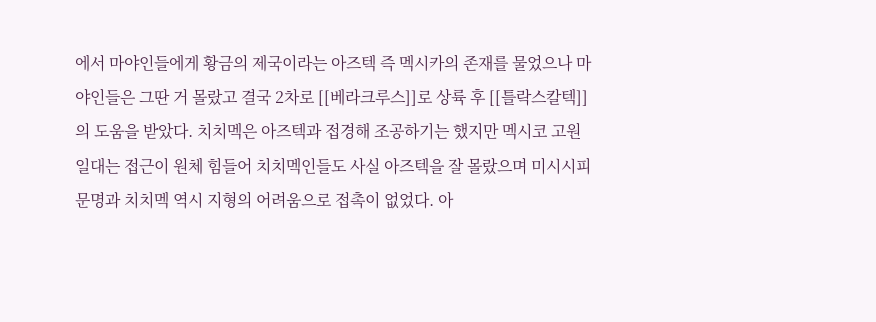에서 마야인들에게 황금의 제국이라는 아즈텍 즉 멕시카의 존재를 물었으나 마야인들은 그딴 거 몰랐고 결국 2차로 [[베라크루스]]로 상륙 후 [[틀락스칼텍]]의 도움을 받았다. 치치멕은 아즈텍과 접경해 조공하기는 했지만 멕시코 고원 일대는 접근이 원체 힘들어 치치멕인들도 사실 아즈텍을 잘 몰랐으며 미시시피 문명과 치치멕 역시 지형의 어려움으로 접촉이 없었다. 아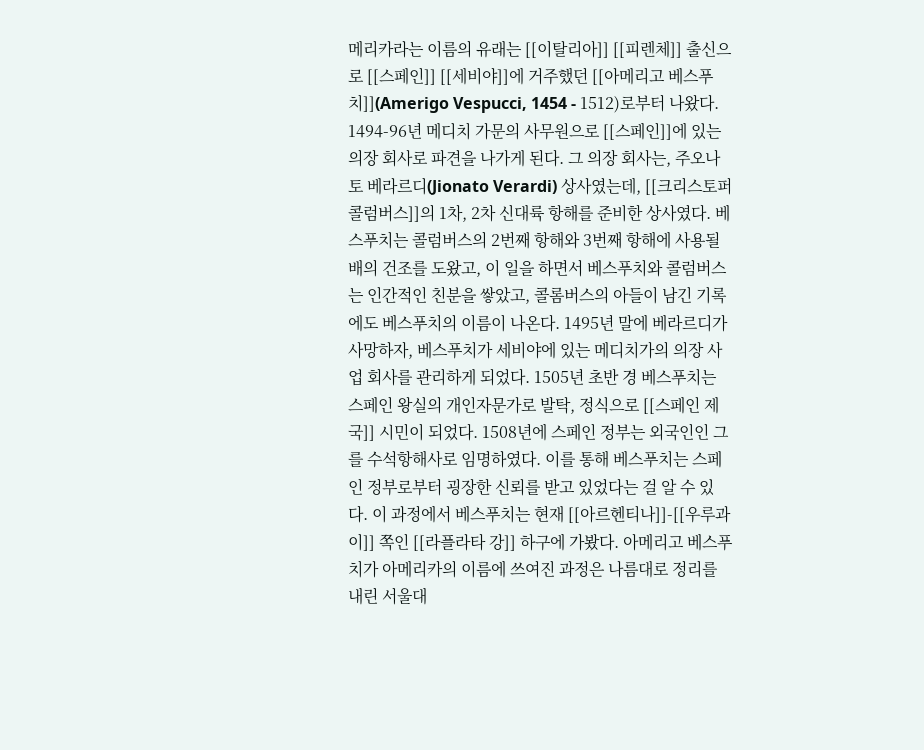메리카라는 이름의 유래는 [[이탈리아]] [[피렌체]] 출신으로 [[스페인]] [[세비야]]에 거주했던 [[아메리고 베스푸치]](Amerigo Vespucci, 1454 - 1512)로부터 나왔다. 1494-96년 메디치 가문의 사무원으로 [[스페인]]에 있는 의장 회사로 파견을 나가게 된다. 그 의장 회사는, 주오나토 베라르디(Jionato Verardi) 상사였는데, [[크리스토퍼 콜럼버스]]의 1차, 2차 신대륙 항해를 준비한 상사였다. 베스푸치는 콜럼버스의 2번째 항해와 3번째 항해에 사용될 배의 건조를 도왔고, 이 일을 하면서 베스푸치와 콜럼버스는 인간적인 친분을 쌓았고, 콜롬버스의 아들이 남긴 기록에도 베스푸치의 이름이 나온다. 1495년 말에 베라르디가 사망하자, 베스푸치가 세비야에 있는 메디치가의 의장 사업 회사를 관리하게 되었다. 1505년 초반 경 베스푸치는 스페인 왕실의 개인자문가로 발탁, 정식으로 [[스페인 제국]] 시민이 되었다. 1508년에 스페인 정부는 외국인인 그를 수석항해사로 임명하였다. 이를 통해 베스푸치는 스페인 정부로부터 굉장한 신뢰를 받고 있었다는 걸 알 수 있다. 이 과정에서 베스푸치는 현재 [[아르헨티나]]-[[우루과이]] 쪽인 [[라플라타 강]] 하구에 가봤다. 아메리고 베스푸치가 아메리카의 이름에 쓰여진 과정은 나름대로 정리를 내린 서울대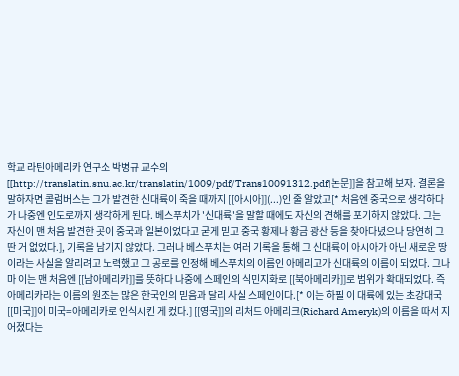학교 라틴아메리카 연구소 박병규 교수의 [[http://translatin.snu.ac.kr/translatin/1009/pdf/Trans10091312.pdf|논문]]을 참고해 보자. 결론을 말하자면 콜럼버스는 그가 발견한 신대륙이 죽을 때까지 [[아시아]](...)인 줄 알았고[* 처음엔 중국으로 생각하다가 나중엔 인도로까지 생각하게 된다. 베스푸치가 '신대륙'을 말할 때에도 자신의 견해를 포기하지 않았다. 그는 자신이 맨 처음 발견한 곳이 중국과 일본이었다고 굳게 믿고 중국 황제나 황금 광산 등을 찾아다녔으나 당연히 그딴 거 없었다.], 기록을 남기지 않았다. 그러나 베스푸치는 여러 기록을 통해 그 신대륙이 아시아가 아닌 새로운 땅이라는 사실을 알리려고 노력했고 그 공로를 인정해 베스푸치의 이름인 아메리고가 신대륙의 이름이 되었다. 그나마 이는 맨 처음엔 [[남아메리카]]를 뜻하다 나중에 스페인의 식민지화로 [[북아메리카]]로 범위가 확대되었다. 즉 아메리카라는 이름의 원조는 많은 한국인의 믿음과 달리 사실 스페인이다.[* 이는 하필 이 대륙에 있는 초강대국 [[미국]]이 미국=아메리카로 인식시킨 게 컸다.] [[영국]]의 리처드 아메리크(Richard Ameryk)의 이름을 따서 지어졌다는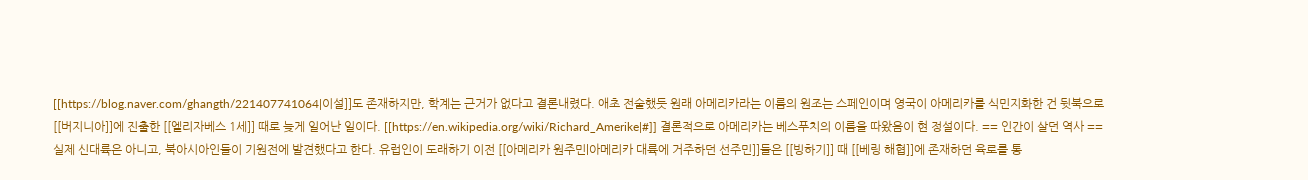[[https://blog.naver.com/ghangth/221407741064|이설]]도 존재하지만, 학계는 근거가 없다고 결론내렸다. 애초 전술했듯 원래 아메리카라는 이름의 원조는 스페인이며 영국이 아메리카를 식민지화한 건 뒷북으로 [[버지니아]]에 진출한 [[엘리자베스 1세]] 때로 늦게 일어난 일이다. [[https://en.wikipedia.org/wiki/Richard_Amerike|#]] 결론적으로 아메리카는 베스푸치의 이름을 따왔음이 현 정설이다. == 인간이 살던 역사 == 실제 신대륙은 아니고, 북아시아인들이 기원전에 발견했다고 한다. 유럽인이 도래하기 이전 [[아메리카 원주민|아메리카 대륙에 거주하던 선주민]]들은 [[빙하기]] 때 [[베링 해협]]에 존재하던 육로를 통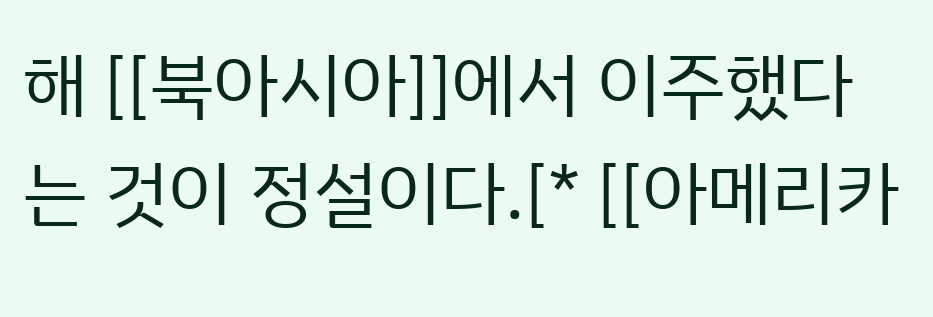해 [[북아시아]]에서 이주했다는 것이 정설이다.[* [[아메리카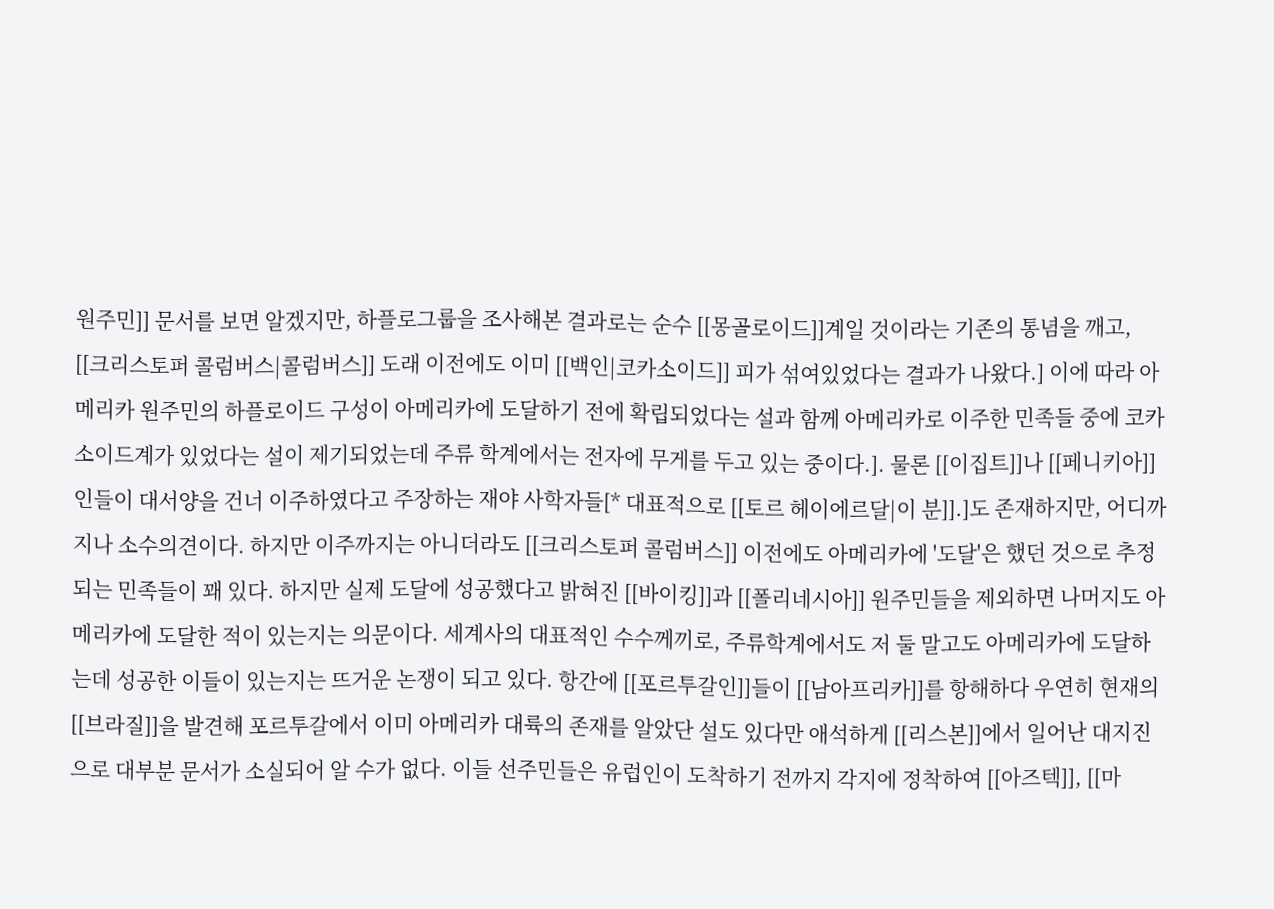원주민]] 문서를 보면 알겠지만, 하플로그룹을 조사해본 결과로는 순수 [[몽골로이드]]계일 것이라는 기존의 통념을 깨고, [[크리스토퍼 콜럼버스|콜럼버스]] 도래 이전에도 이미 [[백인|코카소이드]] 피가 섞여있었다는 결과가 나왔다.] 이에 따라 아메리카 원주민의 하플로이드 구성이 아메리카에 도달하기 전에 확립되었다는 설과 함께 아메리카로 이주한 민족들 중에 코카소이드계가 있었다는 설이 제기되었는데 주류 학계에서는 전자에 무게를 두고 있는 중이다.]. 물론 [[이집트]]나 [[페니키아]]인들이 대서양을 건너 이주하였다고 주장하는 재야 사학자들[* 대표적으로 [[토르 헤이에르달|이 분]].]도 존재하지만, 어디까지나 소수의견이다. 하지만 이주까지는 아니더라도 [[크리스토퍼 콜럼버스]] 이전에도 아메리카에 '도달'은 했던 것으로 추정되는 민족들이 꽤 있다. 하지만 실제 도달에 성공했다고 밝혀진 [[바이킹]]과 [[폴리네시아]] 원주민들을 제외하면 나머지도 아메리카에 도달한 적이 있는지는 의문이다. 세계사의 대표적인 수수께끼로, 주류학계에서도 저 둘 말고도 아메리카에 도달하는데 성공한 이들이 있는지는 뜨거운 논쟁이 되고 있다. 항간에 [[포르투갈인]]들이 [[남아프리카]]를 항해하다 우연히 현재의 [[브라질]]을 발견해 포르투갈에서 이미 아메리카 대륙의 존재를 알았단 설도 있다만 애석하게 [[리스본]]에서 일어난 대지진으로 대부분 문서가 소실되어 알 수가 없다. 이들 선주민들은 유럽인이 도착하기 전까지 각지에 정착하여 [[아즈텍]], [[마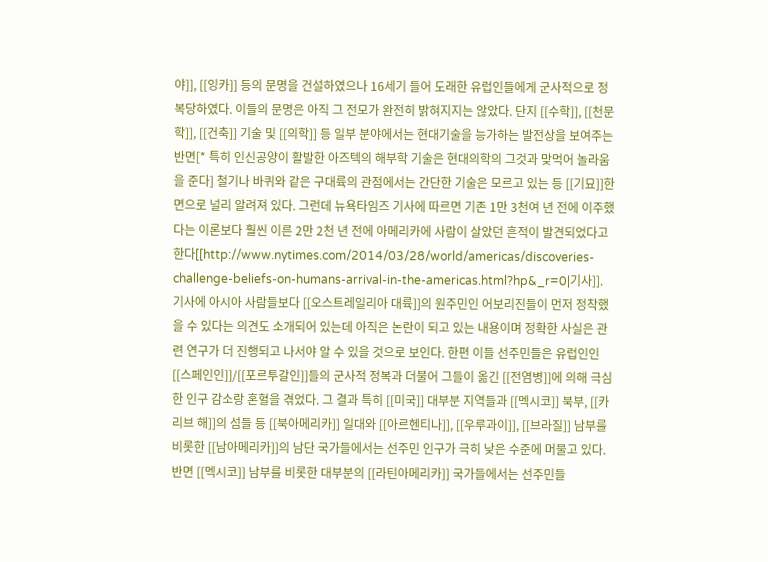야]], [[잉카]] 등의 문명을 건설하였으나 16세기 들어 도래한 유럽인들에게 군사적으로 정복당하였다. 이들의 문명은 아직 그 전모가 완전히 밝혀지지는 않았다. 단지 [[수학]], [[천문학]], [[건축]] 기술 및 [[의학]] 등 일부 분야에서는 현대기술을 능가하는 발전상을 보여주는 반면[* 특히 인신공양이 활발한 아즈텍의 해부학 기술은 현대의학의 그것과 맞먹어 놀라움을 준다] 철기나 바퀴와 같은 구대륙의 관점에서는 간단한 기술은 모르고 있는 등 [[기묘]]한 면으로 널리 알려져 있다. 그런데 뉴욕타임즈 기사에 따르면 기존 1만 3천여 년 전에 이주했다는 이론보다 훨씬 이른 2만 2천 년 전에 아메리카에 사람이 살았던 흔적이 발견되었다고 한다[[http://www.nytimes.com/2014/03/28/world/americas/discoveries-challenge-beliefs-on-humans-arrival-in-the-americas.html?hp&_r=0|기사]]. 기사에 아시아 사람들보다 [[오스트레일리아 대륙]]의 원주민인 어보리진들이 먼저 정착했을 수 있다는 의견도 소개되어 있는데 아직은 논란이 되고 있는 내용이며 정확한 사실은 관련 연구가 더 진행되고 나서야 알 수 있을 것으로 보인다. 한편 이들 선주민들은 유럽인인 [[스페인인]]/[[포르투갈인]]들의 군사적 정복과 더불어 그들이 옮긴 [[전염병]]에 의해 극심한 인구 감소랑 혼혈을 겪었다. 그 결과 특히 [[미국]] 대부분 지역들과 [[멕시코]] 북부, [[카리브 해]]의 섬들 등 [[북아메리카]] 일대와 [[아르헨티나]], [[우루과이]], [[브라질]] 남부를 비롯한 [[남아메리카]]의 남단 국가들에서는 선주민 인구가 극히 낮은 수준에 머물고 있다. 반면 [[멕시코]] 남부를 비롯한 대부분의 [[라틴아메리카]] 국가들에서는 선주민들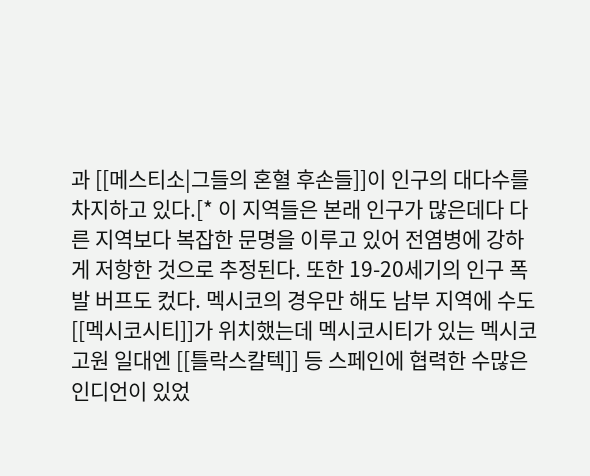과 [[메스티소|그들의 혼혈 후손들]]이 인구의 대다수를 차지하고 있다.[* 이 지역들은 본래 인구가 많은데다 다른 지역보다 복잡한 문명을 이루고 있어 전염병에 강하게 저항한 것으로 추정된다. 또한 19-20세기의 인구 폭발 버프도 컸다. 멕시코의 경우만 해도 남부 지역에 수도 [[멕시코시티]]가 위치했는데 멕시코시티가 있는 멕시코 고원 일대엔 [[틀락스칼텍]] 등 스페인에 협력한 수많은 인디언이 있었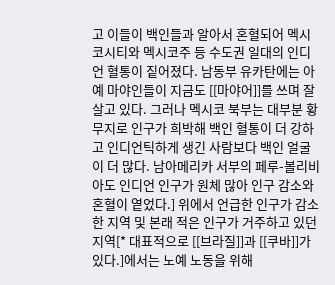고 이들이 백인들과 알아서 혼혈되어 멕시코시티와 멕시코주 등 수도권 일대의 인디언 혈통이 짙어졌다. 남동부 유카탄에는 아예 마야인들이 지금도 [[마야어]]를 쓰며 잘 살고 있다. 그러나 멕시코 북부는 대부분 황무지로 인구가 희박해 백인 혈통이 더 강하고 인디언틱하게 생긴 사람보다 백인 얼굴이 더 많다. 남아메리카 서부의 페루-볼리비아도 인디언 인구가 원체 많아 인구 감소와 혼혈이 옅었다.] 위에서 언급한 인구가 감소한 지역 및 본래 적은 인구가 거주하고 있던 지역[* 대표적으로 [[브라질]]과 [[쿠바]]가 있다.]에서는 노예 노동을 위해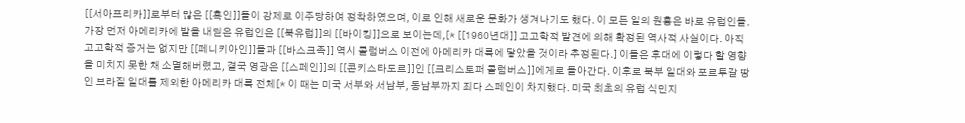[[서아프리카]]로부터 많은 [[흑인]]들이 강제로 이주당하여 정착하였으며, 이로 인해 새로운 문화가 생겨나기도 했다. 이 모든 일의 원흉은 바로 유럽인들. 가장 먼저 아메리카에 발을 내딛은 유럽인은 [[북유럽]]의 [[바이킹]]으로 보이는데,[* [[1960년대]] 고고학적 발견에 의해 확정된 역사적 사실이다. 아직 고고학적 증거는 없지만 [[페니키아인]]들과 [[바스크족]] 역시 콜럼버스 이전에 아메리카 대륙에 닿았을 것이라 추정된다.] 이들은 후대에 이렇다 할 영향을 미치지 못한 채 소멸해버렸고, 결국 영광은 [[스페인]]의 [[콘키스타도르]]인 [[크리스토퍼 콜럼버스]]에게로 돌아간다. 이후로 북부 일대와 포르투갈 땅인 브라질 일대를 제외한 아메리카 대륙 전체[* 이 때는 미국 서부와 서남부, 동남부까지 죄다 스페인이 차지했다. 미국 최초의 유럽 식민지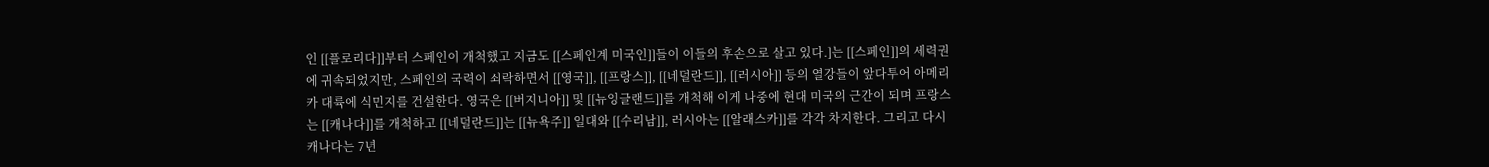인 [[플로리다]]부터 스페인이 개척했고 지금도 [[스페인계 미국인]]들이 이들의 후손으로 살고 있다.]는 [[스페인]]의 세력권에 귀속되었지만, 스페인의 국력이 쇠락하면서 [[영국]], [[프랑스]], [[네덜란드]], [[러시아]] 등의 열강들이 앞다투어 아메리카 대륙에 식민지를 건설한다. 영국은 [[버지니아]] 및 [[뉴잉글랜드]]를 개척해 이게 나중에 현대 미국의 근간이 되며 프랑스는 [[캐나다]]를 개척하고 [[네덜란드]]는 [[뉴욕주]] 일대와 [[수리남]], 러시아는 [[알래스카]]를 각각 차지한다. 그리고 다시 캐나다는 7년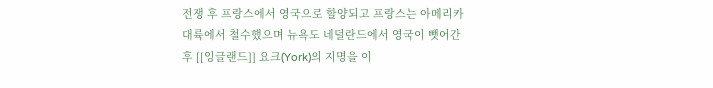전쟁 후 프랑스에서 영국으로 할양되고 프랑스는 아메리카 대륙에서 철수했으며 뉴욕도 네덜란드에서 영국이 뺏어간 후 [[잉글랜드]] 요크(York)의 지명을 이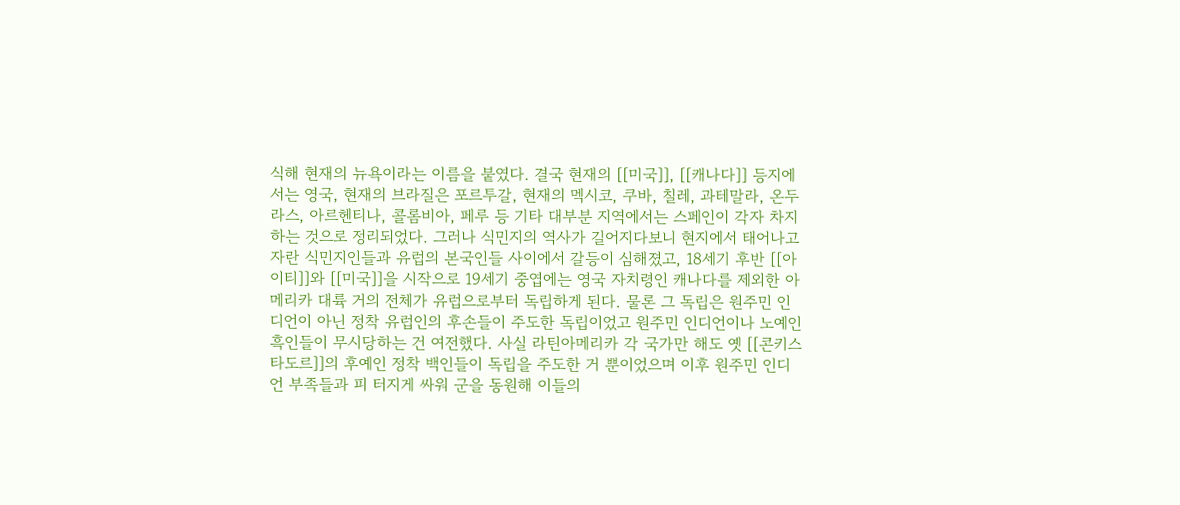식해 현재의 뉴욕이라는 이름을 붙였다. 결국 현재의 [[미국]], [[캐나다]] 등지에서는 영국, 현재의 브라질은 포르투갈, 현재의 멕시코, 쿠바, 칠레, 과테말라, 온두라스, 아르헨티나, 콜롬비아, 페루 등 기타 대부분 지역에서는 스페인이 각자 차지하는 것으로 정리되었다. 그러나 식민지의 역사가 길어지다보니 현지에서 태어나고 자란 식민지인들과 유럽의 본국인들 사이에서 갈등이 심해졌고, 18세기 후반 [[아이티]]와 [[미국]]을 시작으로 19세기 중엽에는 영국 자치령인 캐나다를 제외한 아메리카 대륙 거의 전체가 유럽으로부터 독립하게 된다. 물론 그 독립은 원주민 인디언이 아닌 정착 유럽인의 후손들이 주도한 독립이었고 원주민 인디언이나 노예인 흑인들이 무시당하는 건 여전했다. 사실 라틴아메리카 각 국가만 해도 옛 [[콘키스타도르]]의 후예인 정착 백인들이 독립을 주도한 거 뿐이었으며 이후 원주민 인디언 부족들과 피 터지게 싸워 군을 동원해 이들의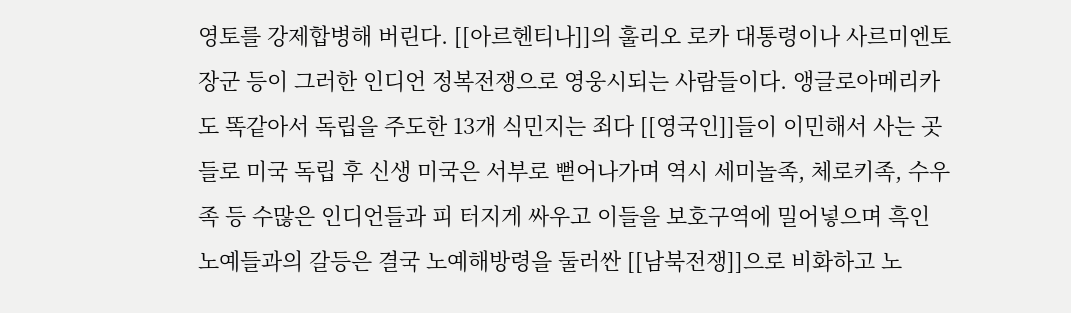영토를 강제합병해 버린다. [[아르헨티나]]의 훌리오 로카 대통령이나 사르미엔토 장군 등이 그러한 인디언 정복전쟁으로 영웅시되는 사람들이다. 앵글로아메리카도 똑같아서 독립을 주도한 13개 식민지는 죄다 [[영국인]]들이 이민해서 사는 곳들로 미국 독립 후 신생 미국은 서부로 뻗어나가며 역시 세미놀족, 체로키족, 수우족 등 수많은 인디언들과 피 터지게 싸우고 이들을 보호구역에 밀어넣으며 흑인 노예들과의 갈등은 결국 노예해방령을 둘러싼 [[남북전쟁]]으로 비화하고 노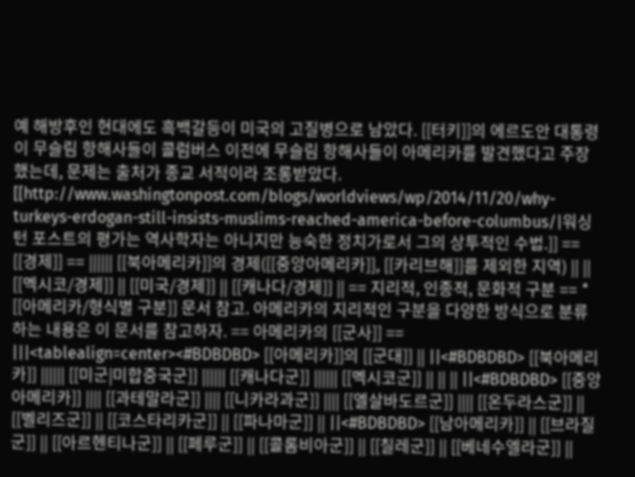예 해방후인 현대에도 흑백갈등이 미국의 고질병으로 남았다. [[터키]]의 에르도안 대통령이 무슬림 항해사들이 콜럼버스 이전에 무슬림 항해사들이 아메리카를 발견했다고 주장했는데, 문제는 출처가 종교 서적이라 조롱받았다. [[http://www.washingtonpost.com/blogs/worldviews/wp/2014/11/20/why-turkeys-erdogan-still-insists-muslims-reached-america-before-columbus/|워싱턴 포스트의 평가는 역사학자는 아니지만 능숙한 정치가로서 그의 상투적인 수법.]] == [[경제]] == |||||| [[북아메리카]]의 경제([[중앙아메리카]], [[카리브해]]를 제외한 지역) || || [[멕시코/경제]] || [[미국/경제]] || [[캐나다/경제]] || == 지리적, 인종적, 문화적 구분 == * [[아메리카/형식별 구분]] 문서 참고. 아메리카의 지리적인 구분을 다양한 방식으로 분류하는 내용은 이 문서를 참고하자. == 아메리카의 [[군사]] == |||<tablealign=center><#BDBDBD> [[아메리카]]의 [[군대]] || ||<#BDBDBD> [[북아메리카]] |||||| [[미군|미합중국군]] |||||| [[캐나다군]] |||||| [[멕시코군]] || || || ||<#BDBDBD> [[중앙아메리카]] |||| [[과테말라군]] |||| [[니카라과군]] |||| [[엘살바도르군]] |||| [[온두라스군]] || [[벨리즈군]] || [[코스타리카군]] || [[파나마군]] || ||<#BDBDBD> [[남아메리카]] || [[브라질군]] || [[아르헨티나군]] || [[페루군]] || [[콜롬비아군]] || [[칠레군]] || [[베네수엘라군]] ||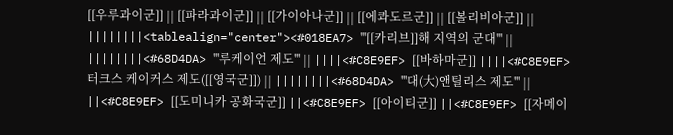[[우루과이군]] || [[파라과이군]] || [[가이아나군]] || [[에콰도르군]] || [[볼리비아군]] || ||||||||<tablealign="center"><#018EA7> '''[[카리브]]해 지역의 군대''' || ||||||||<#68D4DA> '''루케이언 제도''' || ||||<#C8E9EF> [[바하마군]] ||||<#C8E9EF> 터크스 케이커스 제도([[영국군]]) || ||||||||<#68D4DA> '''대(大)앤틸리스 제도''' || ||<#C8E9EF> [[도미니카 공화국군]] ||<#C8E9EF> [[아이티군]] ||<#C8E9EF> [[자메이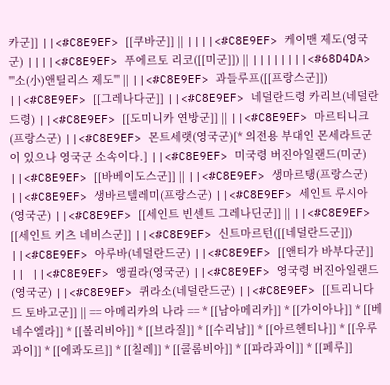카군]] ||<#C8E9EF> [[쿠바군]] || ||||<#C8E9EF> 케이맨 제도(영국군) ||||<#C8E9EF> 푸에르토 리코([[미군]]) || ||||||||<#68D4DA> '''소(小)앤틸리스 제도''' || ||<#C8E9EF> 과들루프([[프랑스군]]) ||<#C8E9EF> [[그레나다군]] ||<#C8E9EF> 네덜란드령 카리브(네덜란드령) ||<#C8E9EF> [[도미니카 연방군]] || ||<#C8E9EF> 마르티니크(프랑스군) ||<#C8E9EF> 몬트세랫(영국군)[* 의전용 부대인 몬세라트군이 있으나 영국군 소속이다.] ||<#C8E9EF> 미국령 버진아일랜드(미군) ||<#C8E9EF> [[바베이도스군]] || ||<#C8E9EF> 생마르탱(프랑스군) ||<#C8E9EF> 생바르텔레미(프랑스군) ||<#C8E9EF> 세인트 루시아(영국군) ||<#C8E9EF> [[세인트 빈센트 그레나딘군]] || ||<#C8E9EF> [[세인트 키츠 네비스군]] ||<#C8E9EF> 신트마르턴([[네덜란드군]]) ||<#C8E9EF> 아루바(네덜란드군) ||<#C8E9EF> [[앤티가 바부다군]] || ||<#C8E9EF> 앵귈라(영국군) ||<#C8E9EF> 영국령 버진아일랜드(영국군) ||<#C8E9EF> 퀴라소(네덜란드군) ||<#C8E9EF> [[트리니다드 토바고군]] || == 아메리카의 나라 == * [[남아메리카]] * [[가이아나]] * [[베네수엘라]] * [[볼리비아]] * [[브라질]] * [[수리남]] * [[아르헨티나]] * [[우루과이]] * [[에콰도르]] * [[칠레]] * [[콜롬비아]] * [[파라과이]] * [[페루]]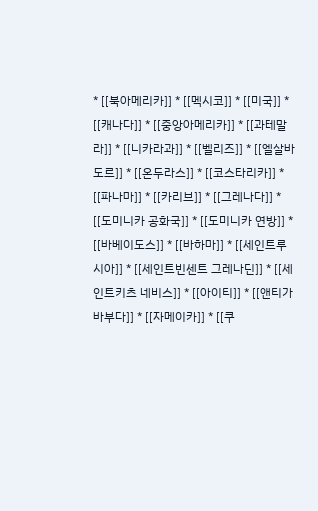* [[북아메리카]] * [[멕시코]] * [[미국]] * [[캐나다]] * [[중앙아메리카]] * [[과테말라]] * [[니카라과]] * [[벨리즈]] * [[엘살바도르]] * [[온두라스]] * [[코스타리카]] * [[파나마]] * [[카리브]] * [[그레나다]] * [[도미니카 공화국]] * [[도미니카 연방]] * [[바베이도스]] * [[바하마]] * [[세인트루시아]] * [[세인트빈센트 그레나딘]] * [[세인트키츠 네비스]] * [[아이티]] * [[앤티가 바부다]] * [[자메이카]] * [[쿠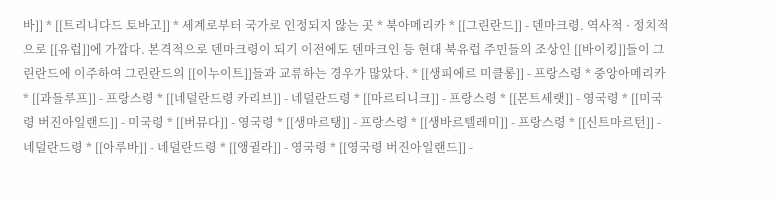바]] * [[트리니다드 토바고]] * 세계로부터 국가로 인정되지 않는 곳 * 북아메리카 * [[그린란드]] - 덴마크령. 역사적 · 정치적으로 [[유럽]]에 가깝다. 본격적으로 덴마크령이 되기 이전에도 덴마크인 등 현대 북유럽 주민들의 조상인 [[바이킹]]들이 그린란드에 이주하여 그린란드의 [[이누이트]]들과 교류하는 경우가 많았다. * [[생피에르 미클롱]] - 프랑스령 * 중앙아메리카 * [[과들루프]] - 프랑스령 * [[네덜란드령 카리브]] - 네덜란드령 * [[마르티니크]] - 프랑스령 * [[몬트세랫]] - 영국령 * [[미국령 버진아일랜드]] - 미국령 * [[버뮤다]] - 영국령 * [[생마르탱]] - 프랑스령 * [[생바르텔레미]] - 프랑스령 * [[신트마르턴]] - 네덜란드령 * [[아루바]] - 네덜란드령 * [[앵귈라]] - 영국령 * [[영국령 버진아일랜드]] -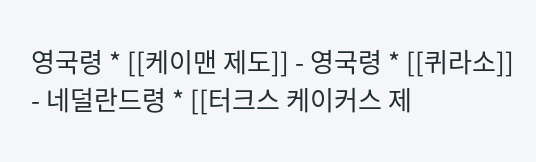영국령 * [[케이맨 제도]] - 영국령 * [[퀴라소]] - 네덜란드령 * [[터크스 케이커스 제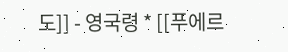도]] - 영국령 * [[푸에르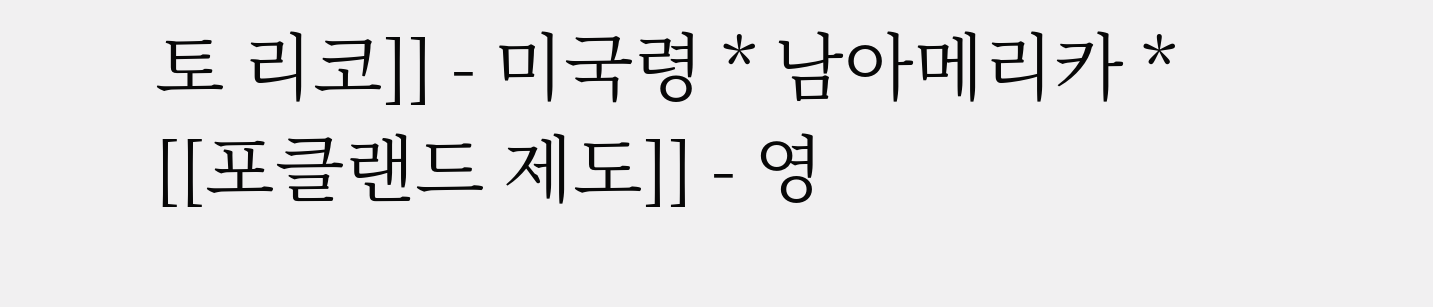토 리코]] - 미국령 * 남아메리카 * [[포클랜드 제도]] - 영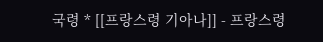국령 * [[프랑스령 기아나]] - 프랑스령